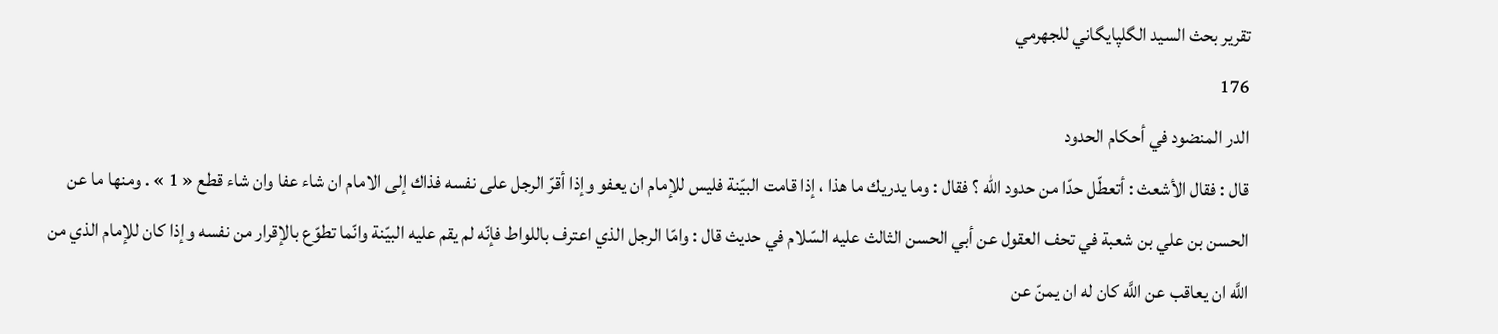تقرير بحث السيد الگلپايگاني للجهرمي
176
الدر المنضود في أحكام الحدود
قال : فقال الأشعث : أتعطّل حدّا من حدود اللّه ؟ فقال : وما يدريك ما هذا ، إذا قامت البيّنة فليس للإمام ان يعفو وإذا أقرّ الرجل على نفسه فذاك إلى الامام ان شاء عفا وان شاء قطع « 1 » . ومنها ما عن الحسن بن علي بن شعبة في تحف العقول عن أبي الحسن الثالث عليه السّلام في حديث قال : وامّا الرجل الذي اعترف باللواط فإنّه لم يقم عليه البيّنة وانّما تطوّع بالإقرار من نفسه وإذا كان للإمام الذي من اللَّه ان يعاقب عن اللَّه كان له ان يمنّ عن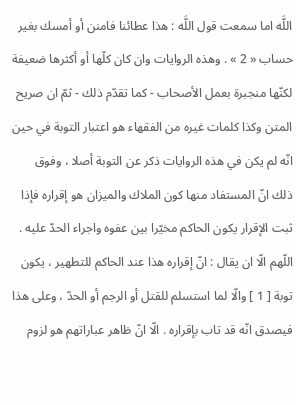اللَّه اما سمعت قول اللَّه : هذا عطائنا فامنن أو أمسك بغير حساب « 2 » . وهذه الروايات وان كان كلّها أو أكثرها ضعيفة لكنّها منجبرة بعمل الأصحاب - كما تقدّم ذلك - ثمّ ان صريح المتن وكذا كلمات غيره من الفقهاء هو اعتبار التوبة في حين انّه لم يكن في هذه الروايات ذكر عن التوبة أصلا ، وفوق ذلك انّ المستفاد منها كون الملاك والميزان هو إقراره فإذا ثبت الإقرار يكون الحاكم مخيّرا بين عفوه واجراء الحدّ عليه . اللّهم الّا ان يقال : انّ إقراره هذا عند الحاكم للتطهير ، يكون توبة [ 1 ] والّا لما استسلم للقتل أو الرجم أو الحدّ ، وعلى هذا فيصدق انّه قد تاب بإقراره . الّا انّ ظاهر عباراتهم هو لزوم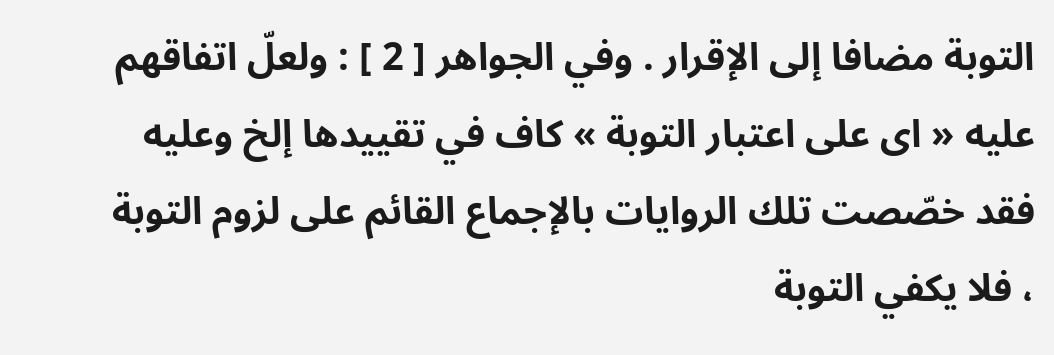التوبة مضافا إلى الإقرار . وفي الجواهر [ 2 ] : ولعلّ اتفاقهم عليه « اى على اعتبار التوبة » كاف في تقييدها إلخ وعليه فقد خصّصت تلك الروايات بالإجماع القائم على لزوم التوبة ، فلا يكفي التوبة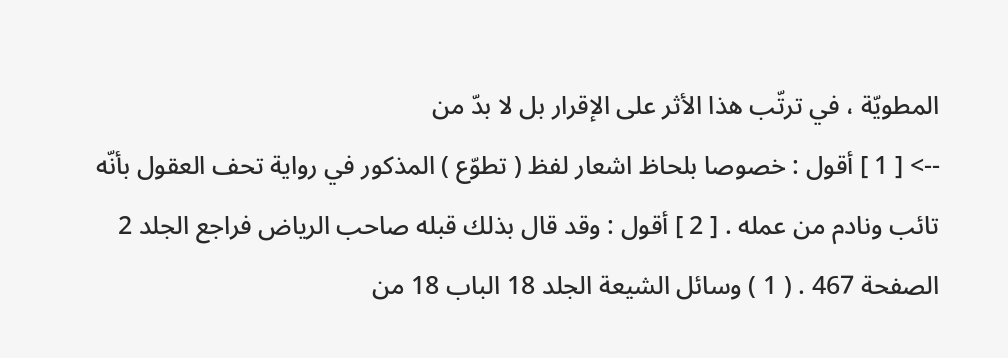المطويّة ، في ترتّب هذا الأثر على الإقرار بل لا بدّ من
--> [ 1 ] أقول : خصوصا بلحاظ اشعار لفظ ( تطوّع ) المذكور في رواية تحف العقول بأنّه تائب ونادم من عمله . [ 2 ] أقول : وقد قال بذلك قبله صاحب الرياض فراجع الجلد 2 الصفحة 467 . ( 1 ) وسائل الشيعة الجلد 18 الباب 18 من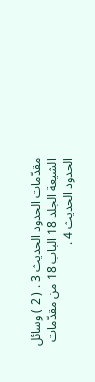مقدّمات الحدود الحديث 3 . ( 2 ) وسائل الشيعة الجلد 18 الباب 18 من مقدّمات الحدود الحديث 4 .